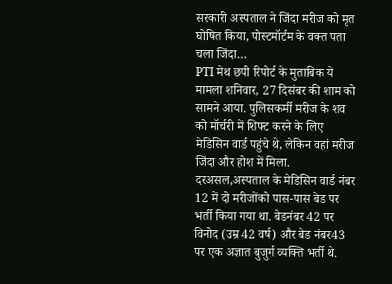सरकारी अस्पताल ने जिंदा मरीज को मृत घोषित किया, पोस्टमॉर्टम के वक्त पता चला जिंदा…
PTI मेथ छपी रिपोर्ट के मुताबिक ये मामला शनिवार, 27 दिसंबर की शाम को सामने आया. पुलिसकर्मी मरीज के शव को मॉर्चरी में शिफ्ट करने के लिए मेडिसिन वार्ड पहुंचे थे, लेकिन वहां मरीज जिंदा और होश में मिला. दरअसल,अस्पताल के मेडिसिन वार्ड नंबर 12 में दो मरीजोंको पास-पास बेड पर भर्ती किया गया था. बेडनंबर 42 पर विनोद (उम्र 42 वर्ष) और बेड नंबर43 पर एक अज्ञात बुजुर्ग व्यक्ति भर्ती थे.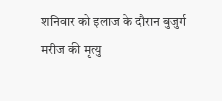शनिवार को इलाज के दौरान बुजुर्ग मरीज की मृत्यु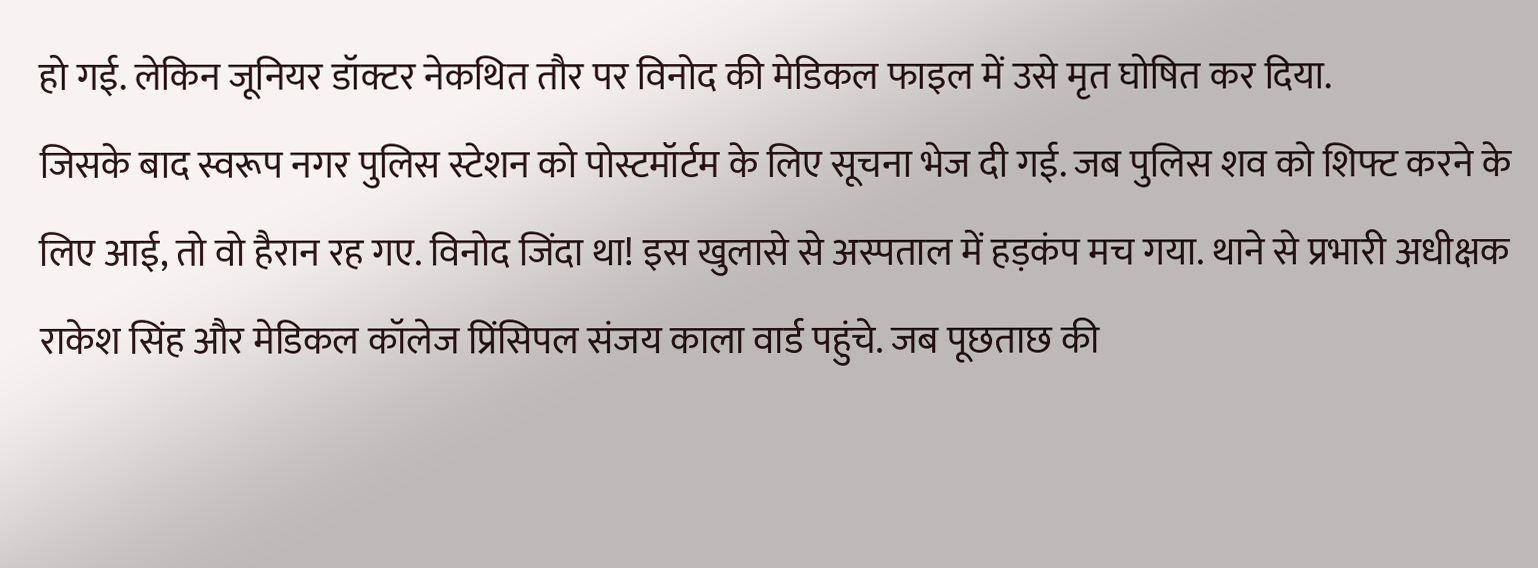हो गई. लेकिन जूनियर डॉक्टर नेकथित तौर पर विनोद की मेडिकल फाइल में उसे मृत घोषित कर दिया.
जिसके बाद स्वरूप नगर पुलिस स्टेशन को पोस्टमॉर्टम के लिए सूचना भेज दी गई. जब पुलिस शव को शिफ्ट करने के लिए आई, तो वो हैरान रह गए. विनोद जिंदा था! इस खुलासे से अस्पताल में हड़कंप मच गया. थाने से प्रभारी अधीक्षक राकेश सिंह और मेडिकल कॉलेज प्रिंसिपल संजय काला वार्ड पहुंचे. जब पूछताछ की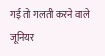गई तो गलती करने वाले जूनियर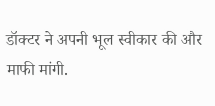डॉक्टर ने अपनी भूल स्वीकार की और माफी मांगी.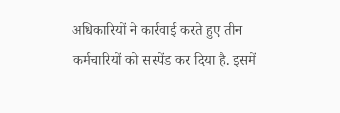अधिकारियों ने कार्रवाई करते हुए तीन कर्मचारियों को सस्पेंड कर दिया है. इसमें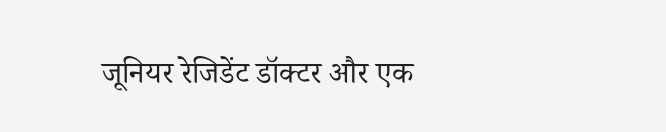जूनियर रेजिडेंट डॉक्टर और एक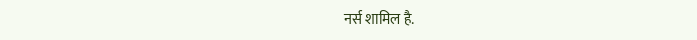नर्स शामिल है.